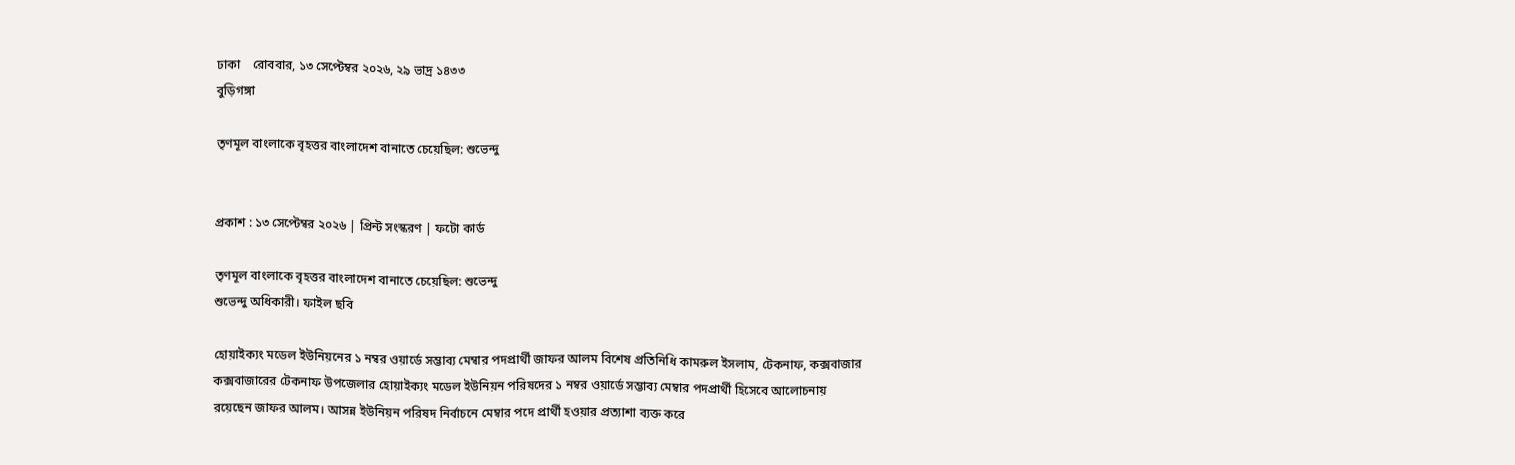ঢাকা    রোববার, ১৩ সেপ্টেম্বর ২০২৬, ২৯ ভাদ্র ১৪৩৩
বুড়িগঙ্গা

তৃণমূল বাংলাকে বৃহত্তর বাংলাদেশ বানাতে চেয়েছিল: শুভেন্দু


প্রকাশ : ১৩ সেপ্টেম্বর ২০২৬ | প্রিন্ট সংস্করণ | ফটো কার্ড

তৃণমূল বাংলাকে বৃহত্তর বাংলাদেশ বানাতে চেয়েছিল: শুভেন্দু
শুভেন্দু অধিকারী। ফাইল ছবি

হোয়াইক্যং মডেল ইউনিয়নের ১ নম্বর ওয়ার্ডে সম্ভাব্য মেম্বার পদপ্রার্থী জাফর আলম বিশেষ প্রতিনিধি কামরুল ইসলাম, টেকনাফ, কক্সবাজার কক্সবাজারের টেকনাফ উপজেলার হোয়াইক্যং মডেল ইউনিয়ন পরিষদের ১ নম্বর ওয়ার্ডে সম্ভাব্য মেম্বার পদপ্রার্থী হিসেবে আলোচনায় রয়েছেন জাফর আলম। আসন্ন ইউনিয়ন পরিষদ নির্বাচনে মেম্বার পদে প্রার্থী হওয়ার প্রত্যাশা ব্যক্ত করে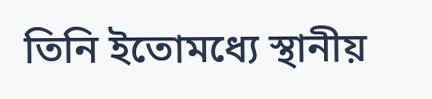তিনি ইতোমধ্যে স্থানীয়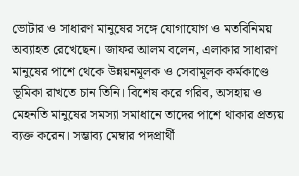ভোটার ও সাধারণ মানুষের সঙ্গে যোগাযোগ ও মতবিনিময় অব্যাহত রেখেছেন। জাফর আলম বলেন, এলাকার সাধারণ মানুষের পাশে থেকে উন্নয়নমূলক ও সেবামূলক কর্মকাণ্ডে ভূমিকা রাখতে চান তিনি। বিশেষ করে গরিব, অসহায় ও মেহনতি মানুষের সমস্যা সমাধানে তাদের পাশে থাকার প্রত্যয় ব্যক্ত করেন। সম্ভাব্য মেম্বার পদপ্রার্থী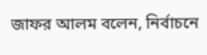জাফর আলম বলেন, নির্বাচনে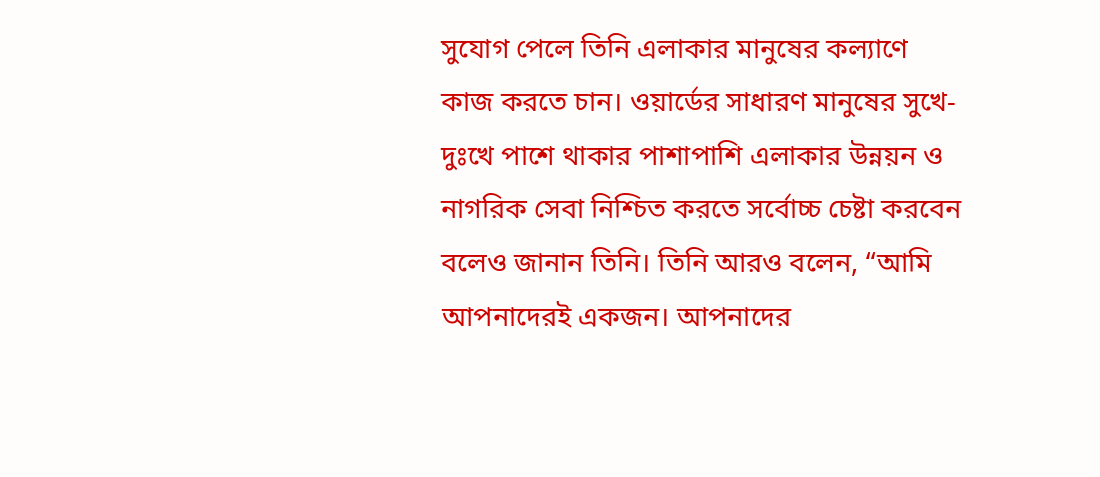সুযোগ পেলে তিনি এলাকার মানুষের কল্যাণে কাজ করতে চান। ওয়ার্ডের সাধারণ মানুষের সুখে-দুঃখে পাশে থাকার পাশাপাশি এলাকার উন্নয়ন ও নাগরিক সেবা নিশ্চিত করতে সর্বোচ্চ চেষ্টা করবেন বলেও জানান তিনি। তিনি আরও বলেন, “আমি আপনাদেরই একজন। আপনাদের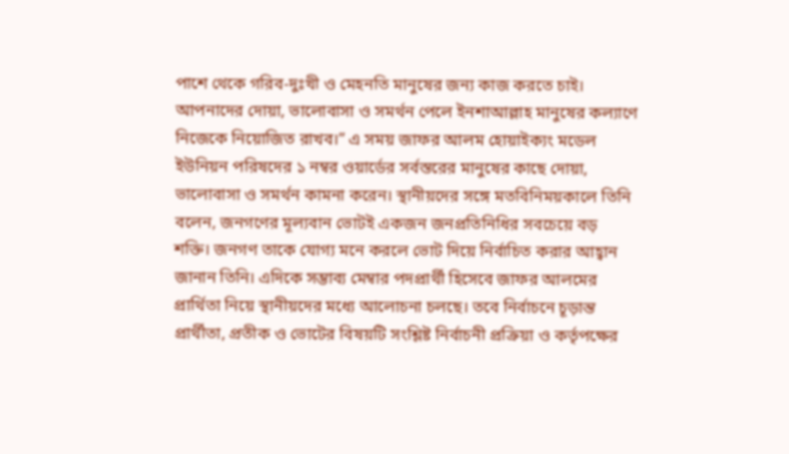পাশে থেকে গরিব-দুঃখী ও মেহনতি মানুষের জন্য কাজ করতে চাই। আপনাদের দোয়া, ভালোবাসা ও সমর্থন পেলে ইনশাআল্লাহ মানুষের কল্যাণে নিজেকে নিয়োজিত রাখব।” এ সময় জাফর আলম হোয়াইক্যং মডেল ইউনিয়ন পরিষদের ১ নম্বর ওয়ার্ডের সর্বস্তরের মানুষের কাছে দোয়া, ভালোবাসা ও সমর্থন কামনা করেন। স্থানীয়দের সঙ্গে মতবিনিময়কালে তিনি বলেন, জনগণের মূল্যবান ভোটই একজন জনপ্রতিনিধির সবচেয়ে বড় শক্তি। জনগণ তাকে যোগ্য মনে করলে ভোট দিয়ে নির্বাচিত করার আহ্বান জানান তিনি। এদিকে সম্ভাব্য মেম্বার পদপ্রার্থী হিসেবে জাফর আলমের প্রার্থিতা নিয়ে স্থানীয়দের মধ্যে আলোচনা চলছে। তবে নির্বাচনে চূড়ান্ত প্রার্থীতা, প্রতীক ও ভোটের বিষয়টি সংশ্লিষ্ট নির্বাচনী প্রক্রিয়া ও কর্তৃপক্ষের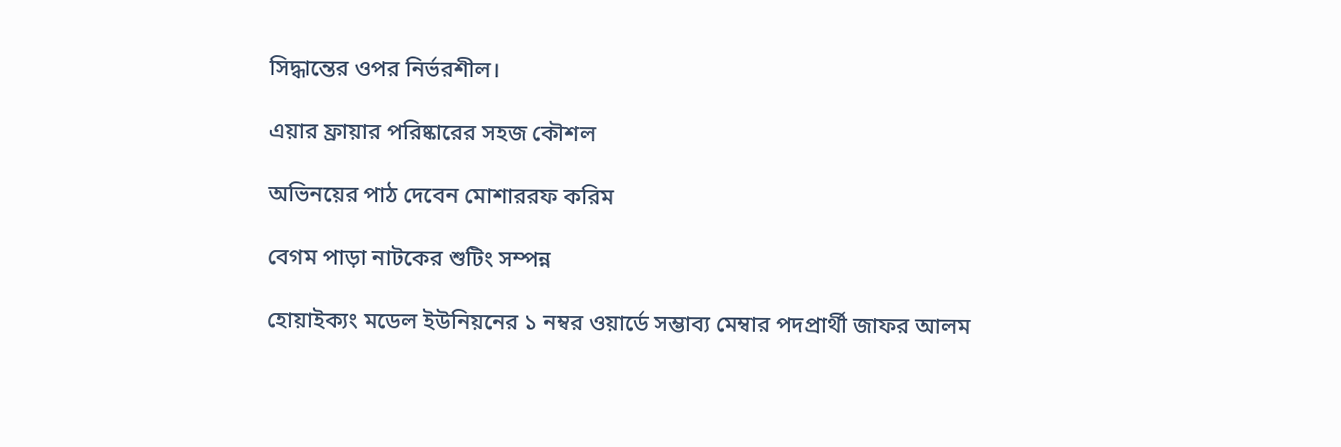সিদ্ধান্তের ওপর নির্ভরশীল।

এয়ার ফ্রায়ার পরিষ্কারের সহজ কৌশল

অভিনয়ের পাঠ দেবেন মোশাররফ করিম

বেগম পাড়া নাটকের শুটিং সম্পন্ন

হোয়াইক্যং মডেল ইউনিয়নের ১ নম্বর ওয়ার্ডে সম্ভাব্য মেম্বার পদপ্রার্থী জাফর আলম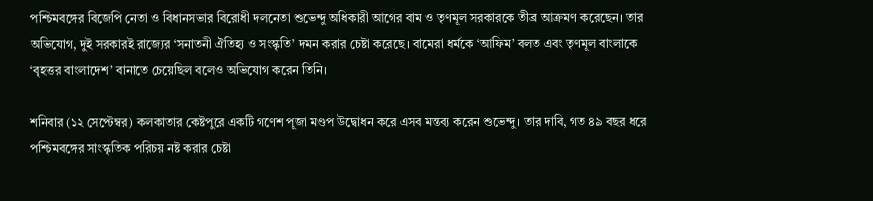পশ্চিমবঙ্গের বিজেপি নেতা ও বিধানসভার বিরোধী দলনেতা শুভেন্দু অধিকারী আগের বাম ও তৃণমূল সরকারকে তীব্র আক্রমণ করেছেন। তার অভিযোগ, দুই সরকারই রাজ্যের ‘সনাতনী ঐতিহ্য ও সংস্কৃতি’ দমন করার চেষ্টা করেছে। বামেরা ধর্মকে ‘আফিম’ বলত এবং তৃণমূল বাংলাকে ‘বৃহত্তর বাংলাদেশ’ বানাতে চেয়েছিল বলেও অভিযোগ করেন তিনি।

শনিবার (১২ সেপ্টেম্বর) কলকাতার কেষ্টপুরে একটি গণেশ পূজা মণ্ডপ উদ্বোধন করে এসব মন্তব্য করেন শুভেন্দু। তার দাবি, গত ৪৯ বছর ধরে পশ্চিমবঙ্গের সাংস্কৃতিক পরিচয় নষ্ট করার চেষ্টা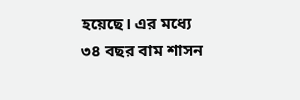হয়েছে। এর মধ্যে ৩৪ বছর বাম শাসন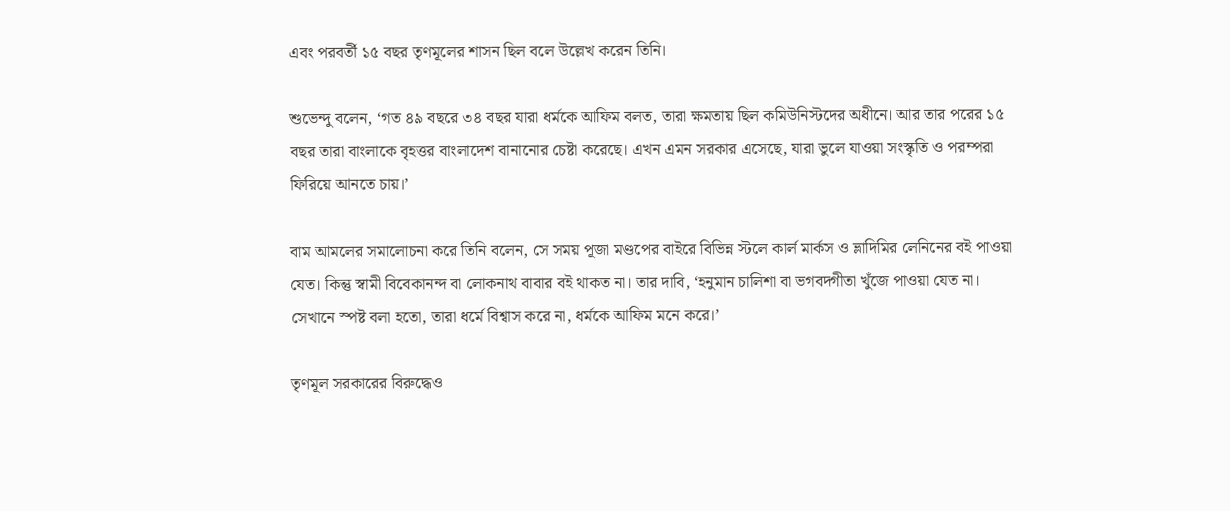এবং পরবর্তী ১৫ বছর তৃণমূলের শাসন ছিল বলে উল্লেখ করেন তিনি।

শুভেন্দু বলেন, ‘গত ৪৯ বছরে ৩৪ বছর যারা ধর্মকে আফিম বলত, তারা ক্ষমতায় ছিল কমিউনিস্টদের অধীনে। আর তার পরের ১৫ বছর তারা বাংলাকে বৃহত্তর বাংলাদেশ বানানোর চেষ্টা করেছে। এখন এমন সরকার এসেছে, যারা ভুলে যাওয়া সংস্কৃতি ও পরম্পরা ফিরিয়ে আনতে চায়।’

বাম আমলের সমালোচনা করে তিনি বলেন, সে সময় পূজা মণ্ডপের বাইরে বিভিন্ন স্টলে কার্ল মার্কস ও ভ্লাদিমির লেনিনের বই পাওয়া যেত। কিন্তু স্বামী বিবেকানন্দ বা লোকনাথ বাবার বই থাকত না। তার দাবি, ‘হনুমান চালিশা বা ভগবদ্গীতা খুঁজে পাওয়া যেত না। সেখানে স্পষ্ট বলা হতো, তারা ধর্মে বিশ্বাস করে না, ধর্মকে আফিম মনে করে।’

তৃণমূল সরকারের বিরুদ্ধেও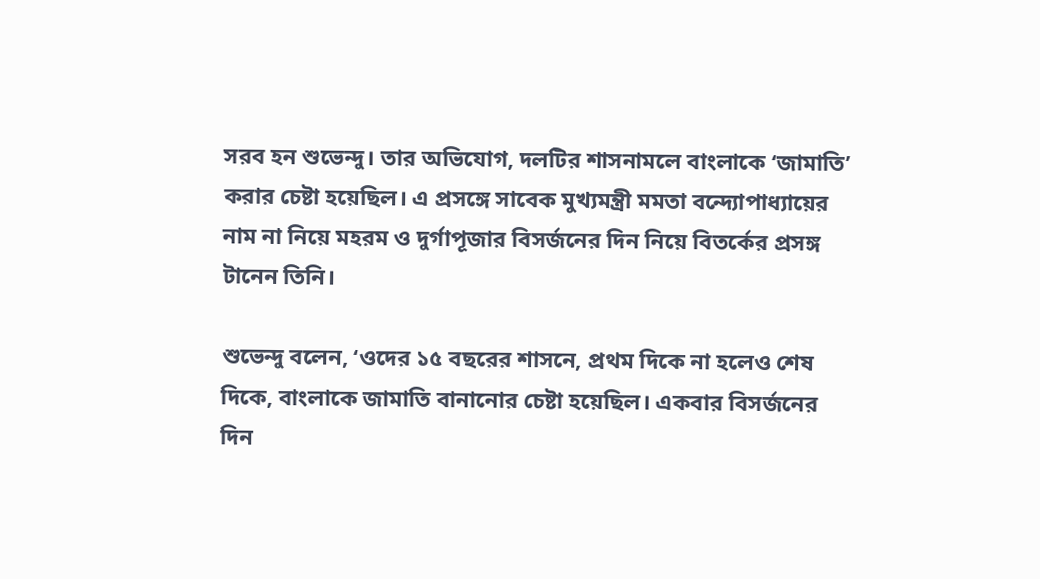সরব হন শুভেন্দু। তার অভিযোগ, দলটির শাসনামলে বাংলাকে ‘জামাতি’ করার চেষ্টা হয়েছিল। এ প্রসঙ্গে সাবেক মুখ্যমন্ত্রী মমতা বন্দ্যোপাধ্যায়ের নাম না নিয়ে মহরম ও দুর্গাপূজার বিসর্জনের দিন নিয়ে বিতর্কের প্রসঙ্গ টানেন তিনি।

শুভেন্দু বলেন, ‘ওদের ১৫ বছরের শাসনে, প্রথম দিকে না হলেও শেষ দিকে, বাংলাকে জামাতি বানানোর চেষ্টা হয়েছিল। একবার বিসর্জনের দিন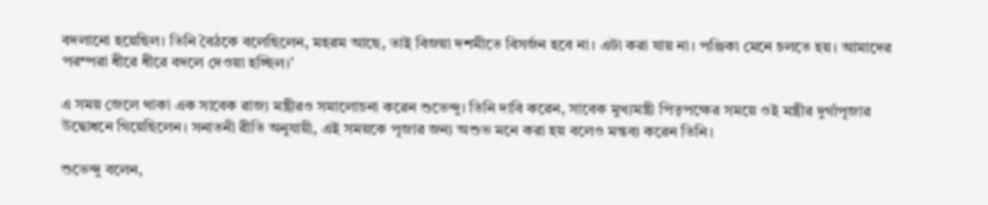বদলানো হয়েছিল। তিনি বৈঠকে বলেছিলেন, মহরম আছে, তাই বিজয়া দশমীতে বিসর্জন হবে না। এটা করা যায় না। পঞ্জিকা মেনে চলতে হয়। আমাদের পরম্পরা ধীরে ধীরে বদলে দেওয়া হচ্ছিল।’

এ সময় জেলে থাকা এক সাবেক রাজ্য মন্ত্রীরও সমালোচনা করেন শুভেন্দু। তিনি দাবি করেন, সাবেক মুখ্যমন্ত্রী পিতৃপক্ষের সময়ে ওই মন্ত্রীর দুর্গাপূজার উদ্বোধনে গিয়েছিলেন। সনাতনী রীতি অনুযায়ী, এই সময়কে পূজার জন্য অশুভ মনে করা হয় বলেও মন্তব্য করেন তিনি।

শুভেন্দু বলেন,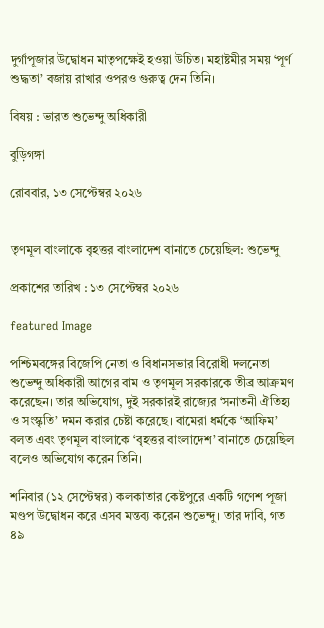দুর্গাপূজার উদ্বোধন মাতৃপক্ষেই হওয়া উচিত। মহাষ্টমীর সময় ‘পূর্ণ শুদ্ধতা’ বজায় রাখার ওপরও গুরুত্ব দেন তিনি।

বিষয় : ভারত শুভেন্দু অধিকারী

বুড়িগঙ্গা

রোববার, ১৩ সেপ্টেম্বর ২০২৬


তৃণমূল বাংলাকে বৃহত্তর বাংলাদেশ বানাতে চেয়েছিল: শুভেন্দু

প্রকাশের তারিখ : ১৩ সেপ্টেম্বর ২০২৬

featured Image

পশ্চিমবঙ্গের বিজেপি নেতা ও বিধানসভার বিরোধী দলনেতা শুভেন্দু অধিকারী আগের বাম ও তৃণমূল সরকারকে তীব্র আক্রমণ করেছেন। তার অভিযোগ, দুই সরকারই রাজ্যের ‘সনাতনী ঐতিহ্য ও সংস্কৃতি’ দমন করার চেষ্টা করেছে। বামেরা ধর্মকে ‘আফিম’ বলত এবং তৃণমূল বাংলাকে ‘বৃহত্তর বাংলাদেশ’ বানাতে চেয়েছিল বলেও অভিযোগ করেন তিনি।

শনিবার (১২ সেপ্টেম্বর) কলকাতার কেষ্টপুরে একটি গণেশ পূজা মণ্ডপ উদ্বোধন করে এসব মন্তব্য করেন শুভেন্দু। তার দাবি, গত ৪৯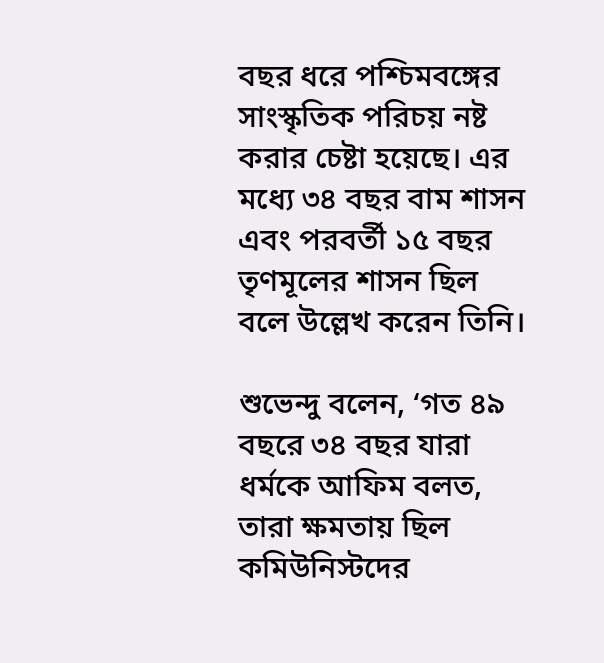বছর ধরে পশ্চিমবঙ্গের সাংস্কৃতিক পরিচয় নষ্ট করার চেষ্টা হয়েছে। এর মধ্যে ৩৪ বছর বাম শাসন এবং পরবর্তী ১৫ বছর তৃণমূলের শাসন ছিল বলে উল্লেখ করেন তিনি।

শুভেন্দু বলেন, ‘গত ৪৯ বছরে ৩৪ বছর যারা ধর্মকে আফিম বলত, তারা ক্ষমতায় ছিল কমিউনিস্টদের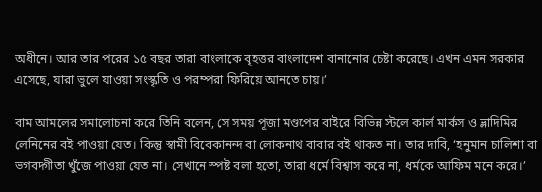অধীনে। আর তার পরের ১৫ বছর তারা বাংলাকে বৃহত্তর বাংলাদেশ বানানোর চেষ্টা করেছে। এখন এমন সরকার এসেছে, যারা ভুলে যাওয়া সংস্কৃতি ও পরম্পরা ফিরিয়ে আনতে চায়।’

বাম আমলের সমালোচনা করে তিনি বলেন, সে সময় পূজা মণ্ডপের বাইরে বিভিন্ন স্টলে কার্ল মার্কস ও ভ্লাদিমির লেনিনের বই পাওয়া যেত। কিন্তু স্বামী বিবেকানন্দ বা লোকনাথ বাবার বই থাকত না। তার দাবি, ‘হনুমান চালিশা বা ভগবদ্গীতা খুঁজে পাওয়া যেত না। সেখানে স্পষ্ট বলা হতো, তারা ধর্মে বিশ্বাস করে না, ধর্মকে আফিম মনে করে।’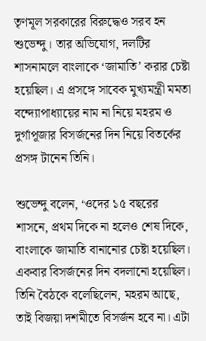তৃণমূল সরকারের বিরুদ্ধেও সরব হন শুভেন্দু। তার অভিযোগ, দলটির শাসনামলে বাংলাকে ‘জামাতি’ করার চেষ্টা হয়েছিল। এ প্রসঙ্গে সাবেক মুখ্যমন্ত্রী মমতা বন্দ্যোপাধ্যায়ের নাম না নিয়ে মহরম ও দুর্গাপূজার বিসর্জনের দিন নিয়ে বিতর্কের প্রসঙ্গ টানেন তিনি।

শুভেন্দু বলেন, ‘ওদের ১৫ বছরের শাসনে, প্রথম দিকে না হলেও শেষ দিকে, বাংলাকে জামাতি বানানোর চেষ্টা হয়েছিল। একবার বিসর্জনের দিন বদলানো হয়েছিল। তিনি বৈঠকে বলেছিলেন, মহরম আছে, তাই বিজয়া দশমীতে বিসর্জন হবে না। এটা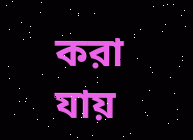করা যায়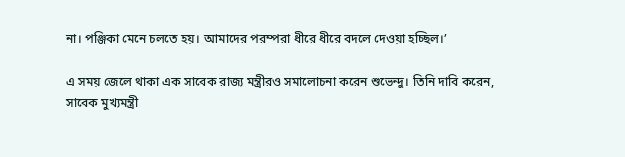না। পঞ্জিকা মেনে চলতে হয়। আমাদের পরম্পরা ধীরে ধীরে বদলে দেওয়া হচ্ছিল।’

এ সময় জেলে থাকা এক সাবেক রাজ্য মন্ত্রীরও সমালোচনা করেন শুভেন্দু। তিনি দাবি করেন, সাবেক মুখ্যমন্ত্রী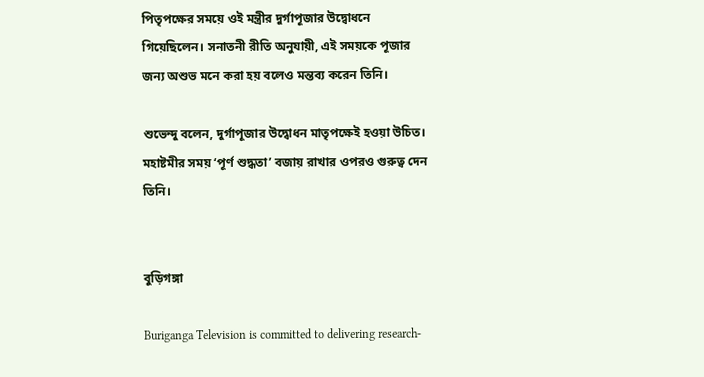পিতৃপক্ষের সময়ে ওই মন্ত্রীর দুর্গাপূজার উদ্বোধনে গিয়েছিলেন। সনাতনী রীতি অনুযায়ী, এই সময়কে পূজার জন্য অশুভ মনে করা হয় বলেও মন্তব্য করেন তিনি।

শুভেন্দু বলেন, দুর্গাপূজার উদ্বোধন মাতৃপক্ষেই হওয়া উচিত। মহাষ্টমীর সময় ‘পূর্ণ শুদ্ধতা’ বজায় রাখার ওপরও গুরুত্ব দেন তিনি।


বুড়িগঙ্গা

Buriganga Television is committed to delivering research-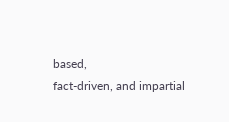based,
fact-driven, and impartial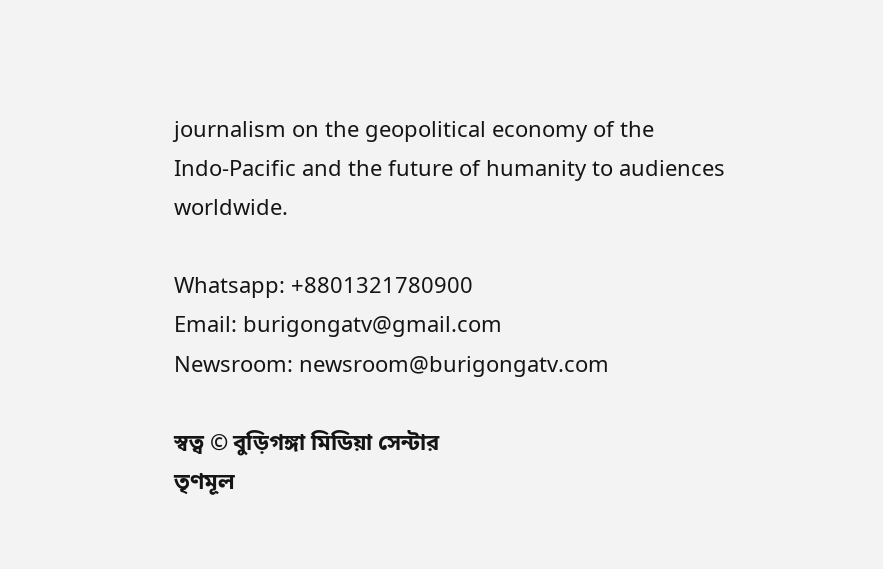journalism on the geopolitical economy of the
Indo-Pacific and the future of humanity to audiences worldwide.

Whatsapp: +8801321780900
Email: burigongatv@gmail.com
Newsroom: newsroom@burigongatv.com

স্বত্ব © বুড়িগঙ্গা মিডিয়া সেন্টার
তৃণমূল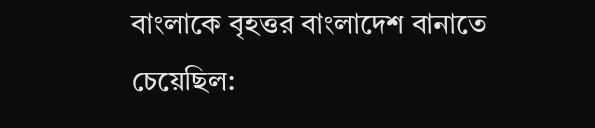বাংলাকে বৃহত্তর বাংলাদেশ বানাতে চেয়েছিল: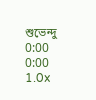শুভেন্দু
0:00 0:00
1.0x